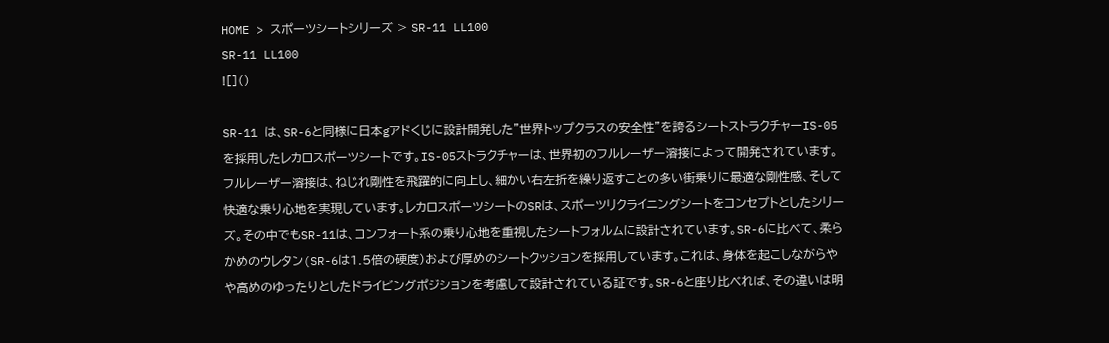HOME > スポーツシートシリーズ > SR-11 LL100
SR-11 LL100
![]()

SR-11 は、SR-6と同様に日本gアドくじに設計開発した”世界トップクラスの安全性”を誇るシートストラクチャーIS-05 を採用したレカロスポーツシートです。IS-05ストラクチャーは、世界初のフルレーザー溶接によって開発されています。フルレーザー溶接は、ねじれ剛性を飛躍的に向上し、細かい右左折を繰り返すことの多い街乗りに最適な剛性感、そして快適な乗り心地を実現しています。レカロスポーツシートのSRは、スポーツリクライニングシートをコンセプトとしたシリーズ。その中でもSR-11は、コンフォート系の乗り心地を重視したシートフォルムに設計されています。SR-6に比べて、柔らかめのウレタン(SR-6は1.5倍の硬度)および厚めのシートクッションを採用しています。これは、身体を起こしながらやや高めのゆったりとしたドライビングポジションを考慮して設計されている証です。SR-6と座り比べれば、その違いは明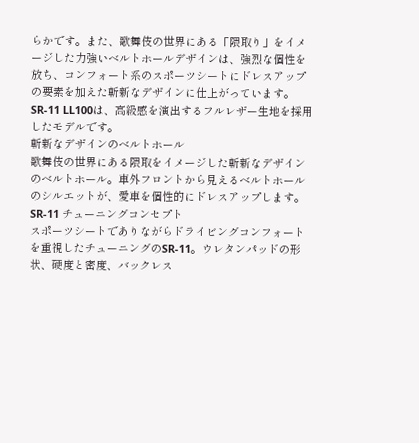らかです。また、歌舞伎の世界にある「隈取り」をイメージした力強いベルトホールデザインは、強烈な個性を放ち、コンフォート系のスポーツシートにドレスアップの要素を加えた斬新なデザインに仕上がっています。 SR-11 LL100は、高級感を演出するフルレザー生地を採用したモデルです。
斬新なデザインのベルトホール
歌舞伎の世界にある隈取をイメージした斬新なデザインのベルトホール。車外フロントから見えるベルトホールのシルエットが、愛車を個性的にドレスアップします。
SR-11 チューニングコンセプト
スポーツシートでありながらドライビングコンフォートを重視したチューニングのSR-11。ウレタンパッドの形状、硬度と密度、バックレス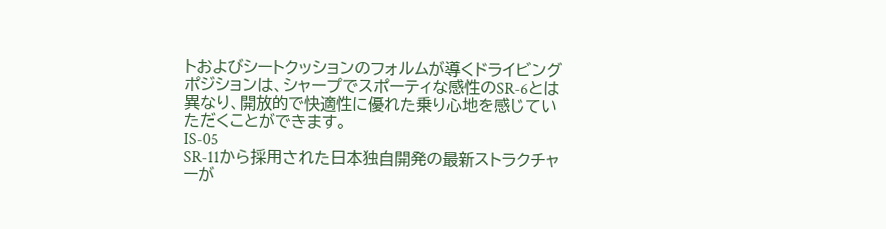トおよびシートクッションのフォルムが導くドライビングポジションは、シャープでスポーティな感性のSR-6とは異なり、開放的で快適性に優れた乗り心地を感じていただくことができます。
IS-05
SR-11から採用された日本独自開発の最新ストラクチャーが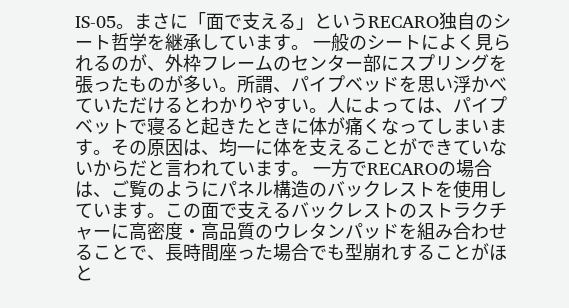IS-05。まさに「面で支える」というRECARO独自のシート哲学を継承しています。 一般のシートによく見られるのが、外枠フレームのセンター部にスプリングを張ったものが多い。所謂、パイプベッドを思い浮かべていただけるとわかりやすい。人によっては、パイプベットで寝ると起きたときに体が痛くなってしまいます。その原因は、均一に体を支えることができていないからだと言われています。 一方でRECAROの場合は、ご覧のようにパネル構造のバックレストを使用しています。この面で支えるバックレストのストラクチャーに高密度・高品質のウレタンパッドを組み合わせることで、長時間座った場合でも型崩れすることがほと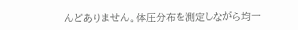んどありません。体圧分布を測定しながら均一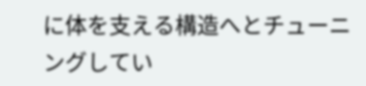に体を支える構造へとチューニングしてい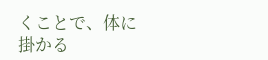くことで、体に掛かる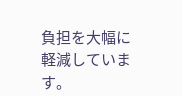負担を大幅に軽減しています。